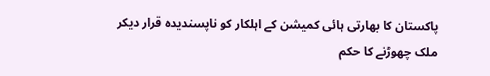پاکستان کا بھارتی ہائی کمیشن کے اہلکار کو ناپسندیدہ قرار دیکر ملک چھوڑنے کا حکم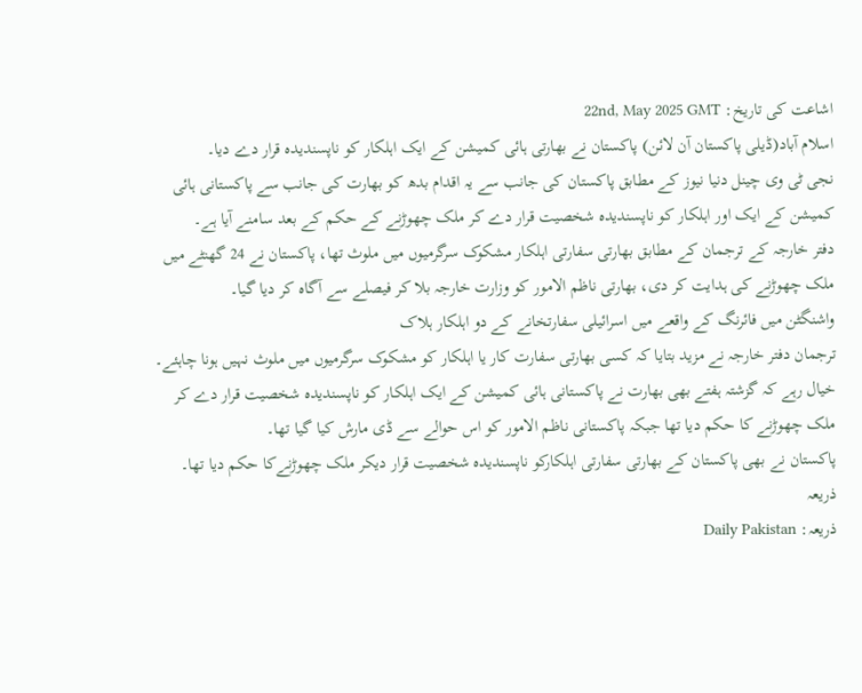اشاعت کی تاریخ: 22nd, May 2025 GMT
اسلام آباد(ڈیلی پاکستان آن لائن) پاکستان نے بھارتی ہائی کمیشن کے ایک اہلکار کو ناپسندیدہ قرار دے دیا۔
نجی ٹی وی چینل دنیا نیوز کے مطابق پاکستان کی جانب سے یہ اقدام بدھ کو بھارت کی جانب سے پاکستانی ہائی کمیشن کے ایک اور اہلکار کو ناپسندیدہ شخصیت قرار دے کر ملک چھوڑنے کے حکم کے بعد سامنے آیا ہے۔
دفتر خارجہ کے ترجمان کے مطابق بھارتی سفارتی اہلکار مشکوک سرگرمیوں میں ملوث تھا، پاکستان نے 24 گھنٹے میں ملک چھوڑنے کی ہدایت کر دی، بھارتی ناظم الامور کو وزارت خارجہ بلا کر فیصلے سے آگاہ کر دیا گیا۔
واشنگٹن میں فائرنگ کے واقعے میں اسرائیلی سفارتخانے کے دو اہلکار ہلاک
ترجمان دفتر خارجہ نے مزید بتایا کہ کسی بھارتی سفارت کار یا اہلکار کو مشکوک سرگرمیوں میں ملوث نہیں ہونا چاہئے۔
خیال رہے کہ گزشتہ ہفتے بھی بھارت نے پاکستانی ہائی کمیشن کے ایک اہلکار کو ناپسندیدہ شخصیت قرار دے کر ملک چھوڑنے کا حکم دیا تھا جبکہ پاکستانی ناظم الامور کو اس حوالے سے ڈی مارش کیا گیا تھا۔
پاکستان نے بھی پاکستان کے بھارتی سفارتی اہلکارکو ناپسندیدہ شخصیت قرار دیکر ملک چھوڑنےکا حکم دیا تھا۔
ذریعہ
ذریعہ: Daily Pakistan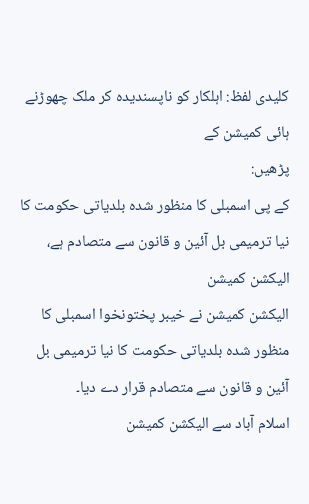کلیدی لفظ: اہلکار کو ناپسندیدہ کر ملک چھوڑنے ہائی کمیشن کے
پڑھیں:
کے پی اسمبلی کا منظور شدہ بلدیاتی حکومت کا نیا ترمیمی بل آئین و قانون سے متصادم ہے، الیکشن کمیشن
الیکشن کمیشن نے خیبر پختونخوا اسمبلی کا منظور شدہ بلدیاتی حکومت کا نیا ترمیمی بل آئین و قانون سے متصادم قرار دے دیا۔
اسلام آباد سے الیکشن کمیشن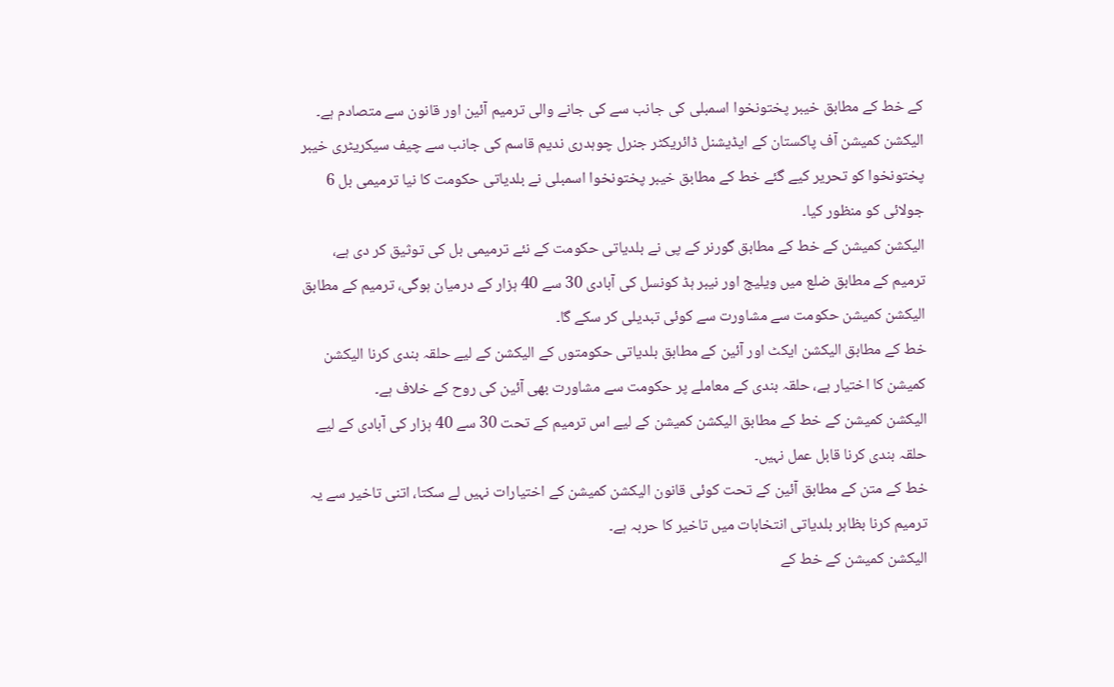کے خط کے مطابق خیبر پختونخوا اسمبلی کی جانب سے کی جانے والی ترمیم آئین اور قانون سے متصادم ہے۔
الیکشن کمیشن آف پاکستان کے ایڈیشنل ڈائریکٹر جنرل چوہدری ندیم قاسم کی جانب سے چیف سیکریٹری خیبر پختونخوا کو تحریر کیے گئے خط کے مطابق خیبر پختونخوا اسمبلی نے بلدیاتی حکومت کا نیا ترمیمی بل 6 جولائی کو منظور کیا۔
الیکشن کمیشن کے خط کے مطابق گورنر کے پی نے بلدیاتی حکومت کے نئے ترمیمی بل کی توثیق کر دی ہے، ترمیم کے مطابق ضلع میں ویلیج اور نیبر ہڈ کونسل کی آبادی 30 سے 40 ہزار کے درمیان ہوگی، ترمیم کے مطابق الیکشن کمیشن حکومت سے مشاورت سے کوئی تبدیلی کر سکے گا۔
خط کے مطابق الیکشن ایکٹ اور آئین کے مطابق بلدیاتی حکومتوں کے الیکشن کے لیے حلقہ بندی کرنا الیکشن کمیشن کا اختیار ہے، حلقہ بندی کے معاملے پر حکومت سے مشاورت بھی آئین کی روح کے خلاف ہے۔
الیکشن کمیشن کے خط کے مطابق الیکشن کمیشن کے لیے اس ترمیم کے تحت 30 سے 40 ہزار کی آبادی کے لیے حلقہ بندی کرنا قابل عمل نہیں۔
خط کے متن کے مطابق آئین کے تحت کوئی قانون الیکشن کمیشن کے اختیارات نہیں لے سکتا، اتنی تاخیر سے یہ ترمیم کرنا بظاہر بلدیاتی انتخابات میں تاخیر کا حربہ ہے۔
الیکشن کمیشن کے خط کے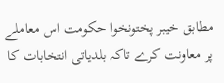مطابق خیبر پختونخوا حکومت اس معاملے پر معاونت کرے تاکہ بلدیاتی انتخابات کا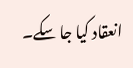انعقاد کیا جا سکے۔